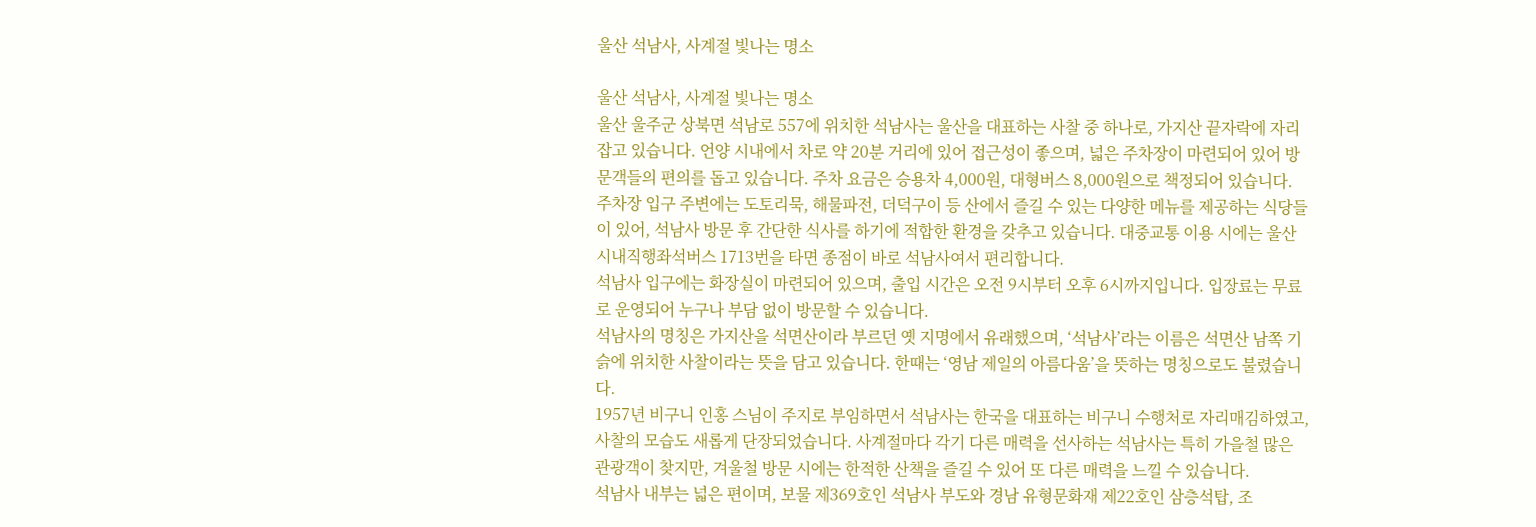울산 석남사, 사계절 빛나는 명소

울산 석남사, 사계절 빛나는 명소
울산 울주군 상북면 석남로 557에 위치한 석남사는 울산을 대표하는 사찰 중 하나로, 가지산 끝자락에 자리잡고 있습니다. 언양 시내에서 차로 약 20분 거리에 있어 접근성이 좋으며, 넓은 주차장이 마련되어 있어 방문객들의 편의를 돕고 있습니다. 주차 요금은 승용차 4,000원, 대형버스 8,000원으로 책정되어 있습니다.
주차장 입구 주변에는 도토리묵, 해물파전, 더덕구이 등 산에서 즐길 수 있는 다양한 메뉴를 제공하는 식당들이 있어, 석남사 방문 후 간단한 식사를 하기에 적합한 환경을 갖추고 있습니다. 대중교통 이용 시에는 울산 시내직행좌석버스 1713번을 타면 종점이 바로 석남사여서 편리합니다.
석남사 입구에는 화장실이 마련되어 있으며, 출입 시간은 오전 9시부터 오후 6시까지입니다. 입장료는 무료로 운영되어 누구나 부담 없이 방문할 수 있습니다.
석남사의 명칭은 가지산을 석면산이라 부르던 옛 지명에서 유래했으며, ‘석남사’라는 이름은 석면산 남쪽 기슭에 위치한 사찰이라는 뜻을 담고 있습니다. 한때는 ‘영남 제일의 아름다움’을 뜻하는 명칭으로도 불렸습니다.
1957년 비구니 인홍 스님이 주지로 부임하면서 석남사는 한국을 대표하는 비구니 수행처로 자리매김하였고, 사찰의 모습도 새롭게 단장되었습니다. 사계절마다 각기 다른 매력을 선사하는 석남사는 특히 가을철 많은 관광객이 찾지만, 겨울철 방문 시에는 한적한 산책을 즐길 수 있어 또 다른 매력을 느낄 수 있습니다.
석남사 내부는 넓은 편이며, 보물 제369호인 석남사 부도와 경남 유형문화재 제22호인 삼층석탑, 조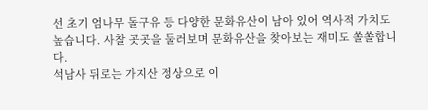선 초기 엄나무 돌구유 등 다양한 문화유산이 남아 있어 역사적 가치도 높습니다. 사찰 곳곳을 둘러보며 문화유산을 찾아보는 재미도 쏠쏠합니다.
석남사 뒤로는 가지산 정상으로 이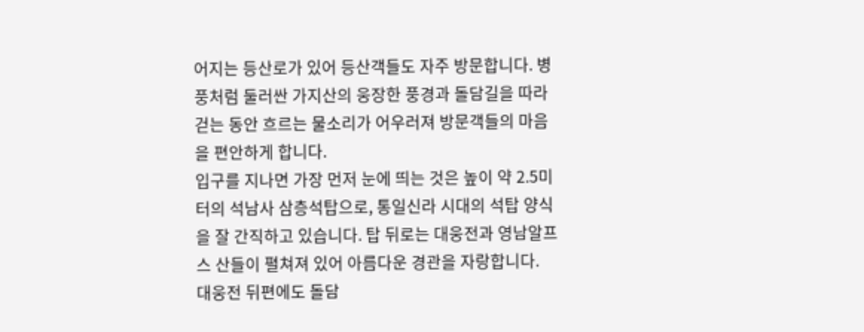어지는 등산로가 있어 등산객들도 자주 방문합니다. 병풍처럼 둘러싼 가지산의 웅장한 풍경과 돌담길을 따라 걷는 동안 흐르는 물소리가 어우러져 방문객들의 마음을 편안하게 합니다.
입구를 지나면 가장 먼저 눈에 띄는 것은 높이 약 2.5미터의 석남사 삼층석탑으로, 통일신라 시대의 석탑 양식을 잘 간직하고 있습니다. 탑 뒤로는 대웅전과 영남알프스 산들이 펼쳐져 있어 아름다운 경관을 자랑합니다.
대웅전 뒤편에도 돌담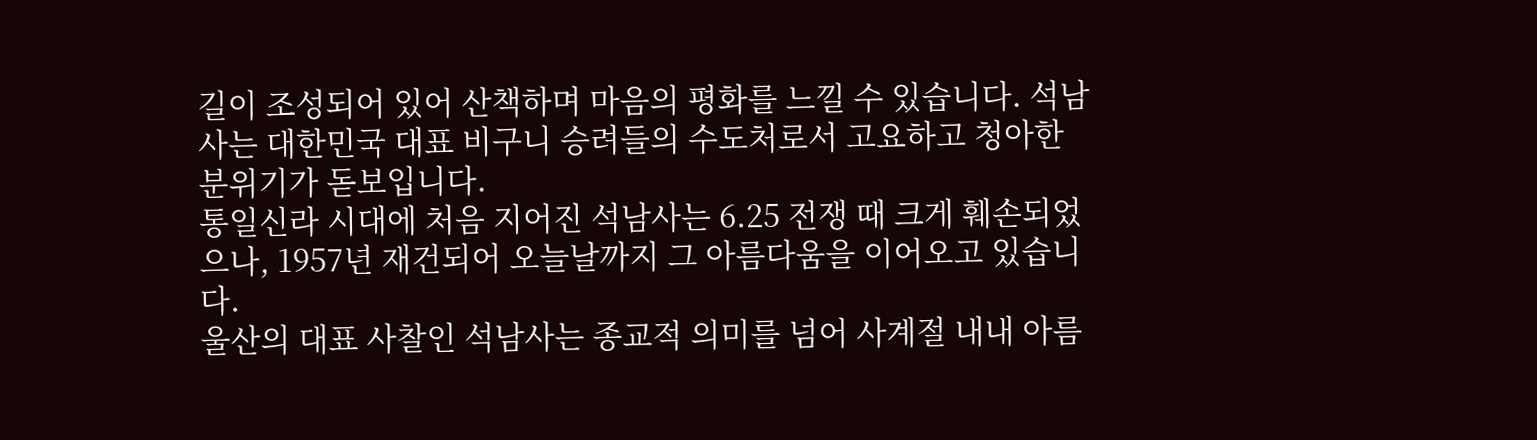길이 조성되어 있어 산책하며 마음의 평화를 느낄 수 있습니다. 석남사는 대한민국 대표 비구니 승려들의 수도처로서 고요하고 청아한 분위기가 돋보입니다.
통일신라 시대에 처음 지어진 석남사는 6.25 전쟁 때 크게 훼손되었으나, 1957년 재건되어 오늘날까지 그 아름다움을 이어오고 있습니다.
울산의 대표 사찰인 석남사는 종교적 의미를 넘어 사계절 내내 아름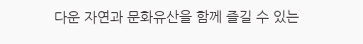다운 자연과 문화유산을 함께 즐길 수 있는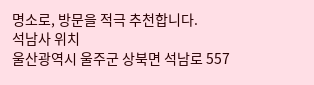명소로, 방문을 적극 추천합니다.
석남사 위치
울산광역시 울주군 상북면 석남로 557